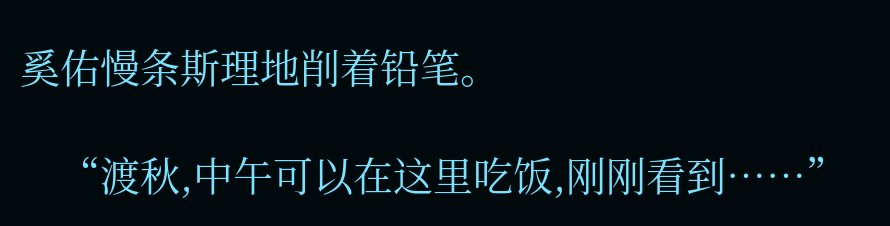奚佑慢条斯理地削着铅笔。

    “渡秋,中午可以在这里吃饭,刚刚看到……”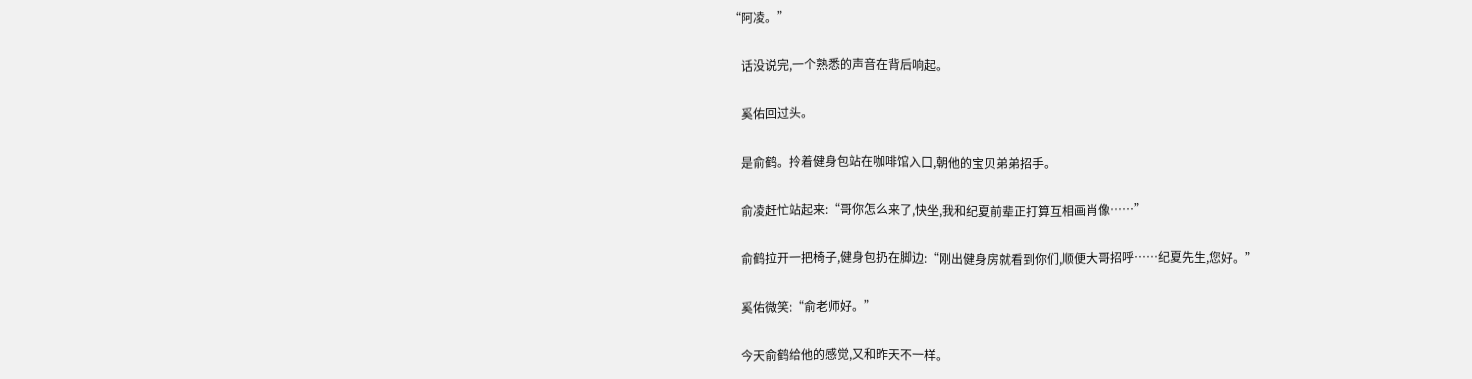“阿凌。”

    话没说完,一个熟悉的声音在背后响起。

    奚佑回过头。

    是俞鹤。拎着健身包站在咖啡馆入口,朝他的宝贝弟弟招手。

    俞凌赶忙站起来:“哥你怎么来了,快坐,我和纪夏前辈正打算互相画肖像……”

    俞鹤拉开一把椅子,健身包扔在脚边:“刚出健身房就看到你们,顺便大哥招呼……纪夏先生,您好。”

    奚佑微笑:“俞老师好。”

    今天俞鹤给他的感觉,又和昨天不一样。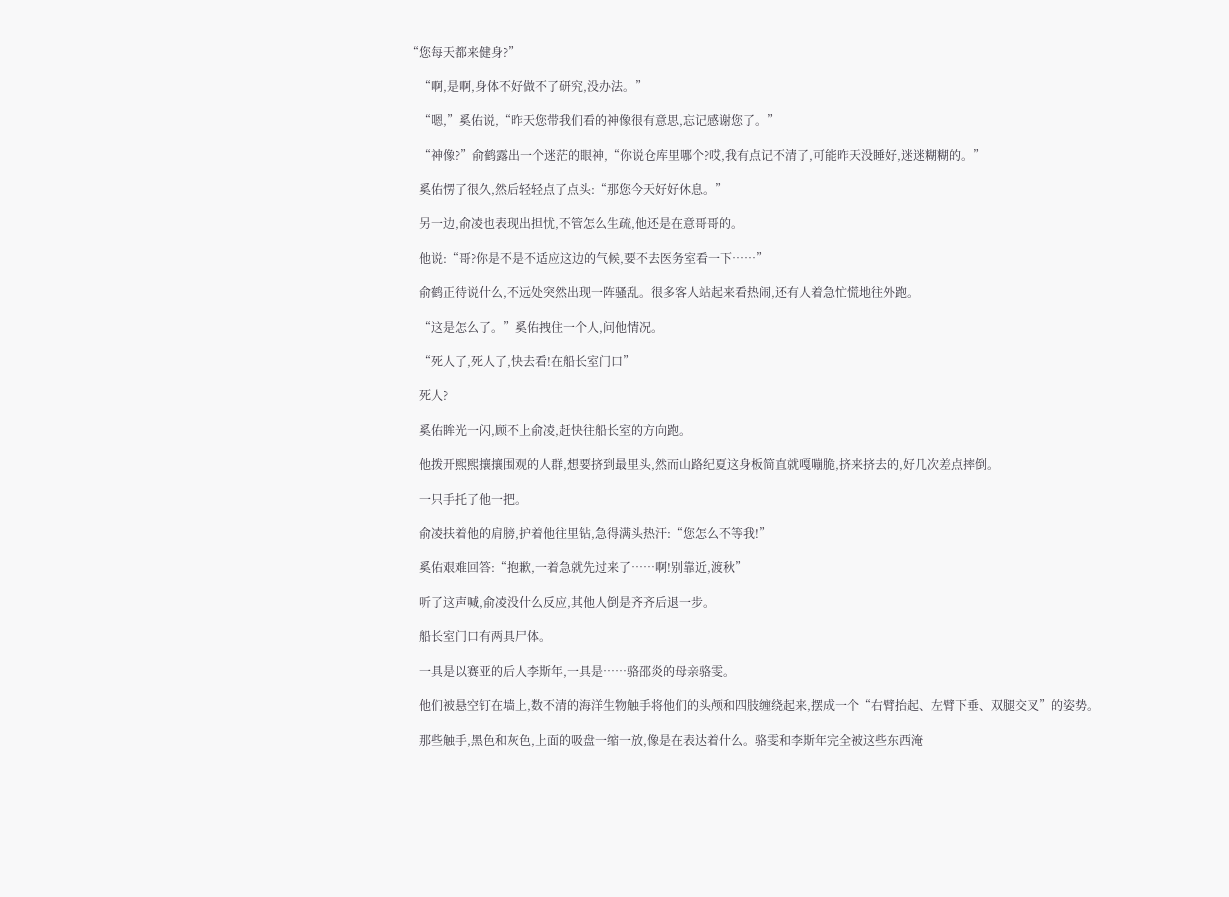“您每天都来健身?”

    “啊,是啊,身体不好做不了研究,没办法。”

    “嗯,”奚佑说,“昨天您带我们看的神像很有意思,忘记感谢您了。”

    “神像?”俞鹤露出一个迷茫的眼神,“你说仓库里哪个?哎,我有点记不清了,可能昨天没睡好,迷迷糊糊的。”

    奚佑愣了很久,然后轻轻点了点头:“那您今天好好休息。”

    另一边,俞凌也表现出担忧,不管怎么生疏,他还是在意哥哥的。

    他说:“哥?你是不是不适应这边的气候,要不去医务室看一下……”

    俞鹤正待说什么,不远处突然出现一阵骚乱。很多客人站起来看热闹,还有人着急忙慌地往外跑。

    “这是怎么了。”奚佑拽住一个人,问他情况。

    “死人了,死人了,快去看!在船长室门口”

    死人?

    奚佑眸光一闪,顾不上俞凌,赶快往船长室的方向跑。

    他拨开熙熙攘攘围观的人群,想要挤到最里头,然而山路纪夏这身板简直就嘎嘣脆,挤来挤去的,好几次差点摔倒。

    一只手托了他一把。

    俞凌扶着他的肩膀,护着他往里钻,急得满头热汗:“您怎么不等我!”

    奚佑艰难回答:“抱歉,一着急就先过来了……啊!别靠近,渡秋”

    听了这声喊,俞凌没什么反应,其他人倒是齐齐后退一步。

    船长室门口有两具尸体。

    一具是以赛亚的后人李斯年,一具是……骆邵炎的母亲骆雯。

    他们被悬空钉在墙上,数不清的海洋生物触手将他们的头颅和四肢缠绕起来,摆成一个“右臂抬起、左臂下垂、双腿交叉”的姿势。

    那些触手,黑色和灰色,上面的吸盘一缩一放,像是在表达着什么。骆雯和李斯年完全被这些东西淹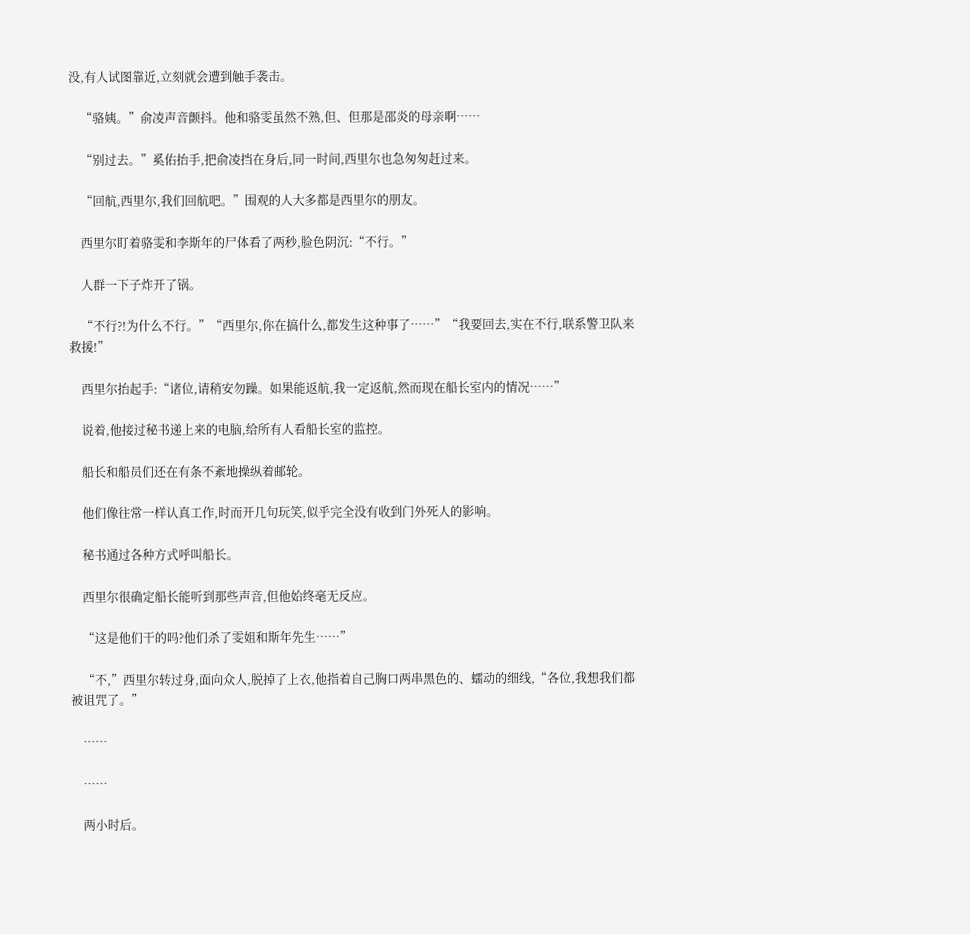没,有人试图靠近,立刻就会遭到触手袭击。

    “骆姨。”俞凌声音颤抖。他和骆雯虽然不熟,但、但那是邵炎的母亲啊……

    “别过去。”奚佑抬手,把俞凌挡在身后,同一时间,西里尔也急匆匆赶过来。

    “回航,西里尔,我们回航吧。”围观的人大多都是西里尔的朋友。

    西里尔盯着骆雯和李斯年的尸体看了两秒,脸色阴沉:“不行。”

    人群一下子炸开了锅。

    “不行?!为什么不行。”“西里尔,你在搞什么,都发生这种事了……”“我要回去,实在不行,联系警卫队来救援!”

    西里尔抬起手:“诸位,请稍安勿躁。如果能返航,我一定返航,然而现在船长室内的情况……”

    说着,他接过秘书递上来的电脑,给所有人看船长室的监控。

    船长和船员们还在有条不紊地操纵着邮轮。

    他们像往常一样认真工作,时而开几句玩笑,似乎完全没有收到门外死人的影响。

    秘书通过各种方式呼叫船长。

    西里尔很确定船长能听到那些声音,但他始终毫无反应。

    “这是他们干的吗?他们杀了雯姐和斯年先生……”

    “不,”西里尔转过身,面向众人,脱掉了上衣,他指着自己胸口两串黑色的、蠕动的细线,“各位,我想我们都被诅咒了。”

    ……

    ……

    两小时后。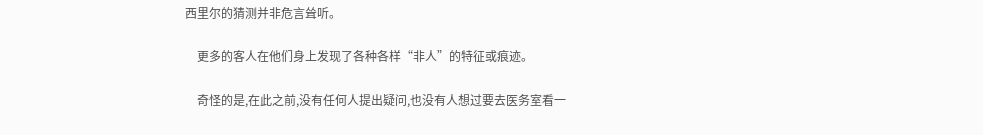西里尔的猜测并非危言耸听。

    更多的客人在他们身上发现了各种各样“非人”的特征或痕迹。

    奇怪的是,在此之前,没有任何人提出疑问,也没有人想过要去医务室看一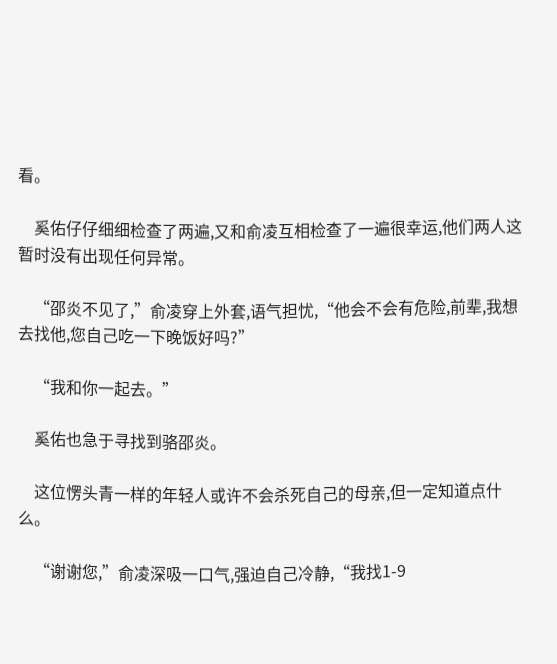看。

    奚佑仔仔细细检查了两遍,又和俞凌互相检查了一遍很幸运,他们两人这暂时没有出现任何异常。

    “邵炎不见了,”俞凌穿上外套,语气担忧,“他会不会有危险,前辈,我想去找他,您自己吃一下晚饭好吗?”

    “我和你一起去。”

    奚佑也急于寻找到骆邵炎。

    这位愣头青一样的年轻人或许不会杀死自己的母亲,但一定知道点什么。

    “谢谢您,”俞凌深吸一口气,强迫自己冷静,“我找1-9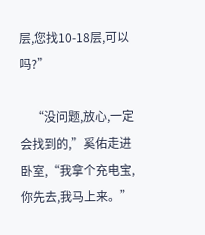层,您找10-18层,可以吗?”

    “没问题,放心,一定会找到的,”奚佑走进卧室,“我拿个充电宝,你先去,我马上来。”